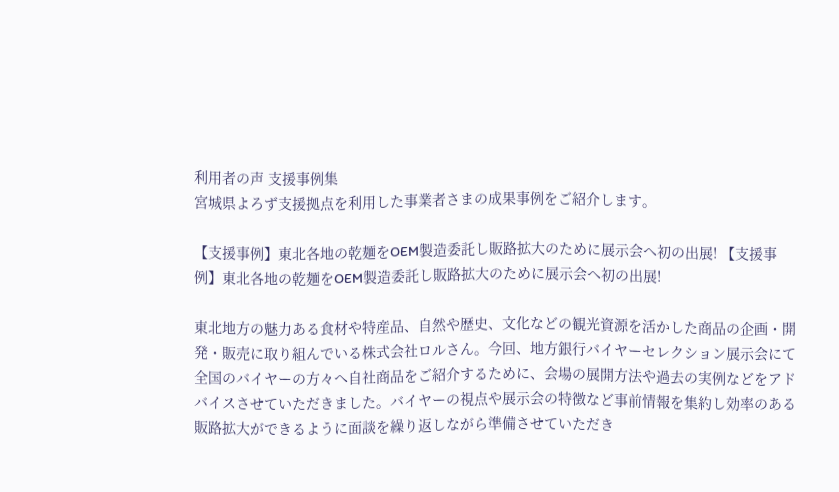利用者の声 支援事例集
宮城県よろず支援拠点を利用した事業者さまの成果事例をご紹介します。

【支援事例】東北各地の乾麺をOEM製造委託し販路拡大のために展示会へ初の出展! 【支援事例】東北各地の乾麺をOEM製造委託し販路拡大のために展示会へ初の出展!

東北地方の魅力ある食材や特産品、自然や歴史、文化などの観光資源を活かした商品の企画・開発・販売に取り組んでいる株式会社ロルさん。今回、地方銀行バイヤーセレクション展示会にて全国のバイヤーの方々へ自社商品をご紹介するために、会場の展開方法や過去の実例などをアドバイスさせていただきました。バイヤーの視点や展示会の特徴など事前情報を集約し効率のある販路拡大ができるように面談を繰り返しながら準備させていただき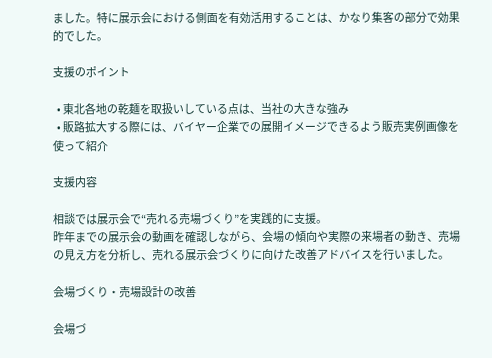ました。特に展示会における側面を有効活用することは、かなり集客の部分で効果的でした。

支援のポイント

  • 東北各地の乾麺を取扱いしている点は、当社の大きな強み
  • 販路拡大する際には、バイヤー企業での展開イメージできるよう販売実例画像を使って紹介

支援内容

相談では展示会で“売れる売場づくり”を実践的に支援。
昨年までの展示会の動画を確認しながら、会場の傾向や実際の来場者の動き、売場の見え方を分析し、売れる展示会づくりに向けた改善アドバイスを行いました。

会場づくり・売場設計の改善

会場づ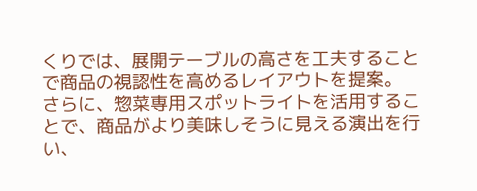くりでは、展開テーブルの高さを工夫することで商品の視認性を高めるレイアウトを提案。
さらに、惣菜専用スポットライトを活用することで、商品がより美味しそうに見える演出を行い、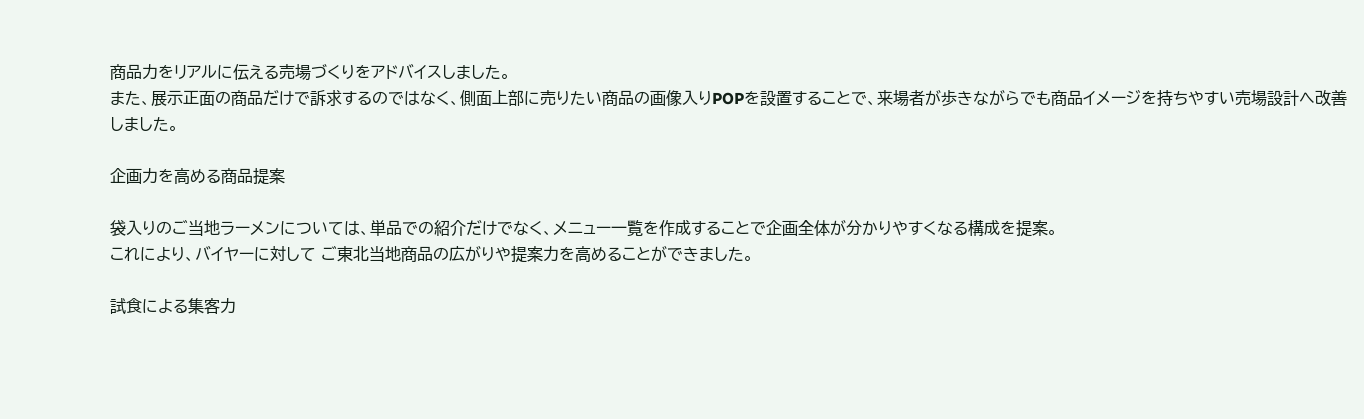商品力をリアルに伝える売場づくりをアドバイスしました。
また、展示正面の商品だけで訴求するのではなく、側面上部に売りたい商品の画像入りPOPを設置することで、来場者が歩きながらでも商品イメージを持ちやすい売場設計へ改善しました。

企画力を高める商品提案

袋入りのご当地ラーメンについては、単品での紹介だけでなく、メニュー一覧を作成することで企画全体が分かりやすくなる構成を提案。
これにより、バイヤーに対して ご東北当地商品の広がりや提案力を高めることができました。

試食による集客力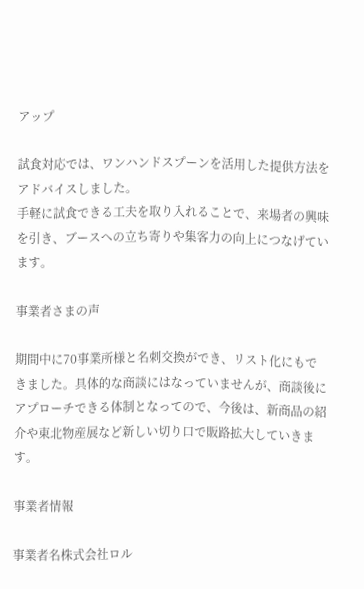アップ

試食対応では、ワンハンドスプーンを活用した提供方法をアドバイスしました。
手軽に試食できる工夫を取り入れることで、来場者の興味を引き、ブースへの立ち寄りや集客力の向上につなげています。

事業者さまの声

期間中に70事業所様と名刺交換ができ、リスト化にもできました。具体的な商談にはなっていませんが、商談後にアプローチできる体制となってので、今後は、新商品の紹介や東北物産展など新しい切り口で販路拡大していきます。

事業者情報

事業者名株式会社ロル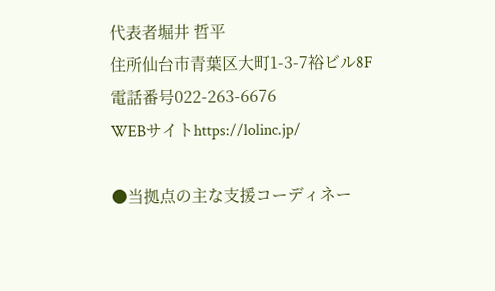代表者堀井 哲平
住所仙台市青葉区大町1-3-7裕ビル8F
電話番号022-263-6676
WEBサイトhttps://lolinc.jp/

●当拠点の主な支援コーディネー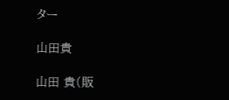ター

山田貴

山田 貴(販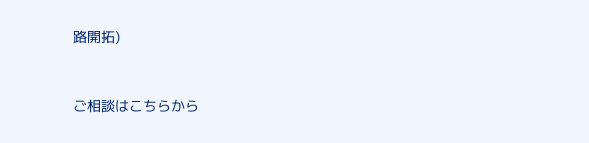路開拓)



ご相談はこちらから